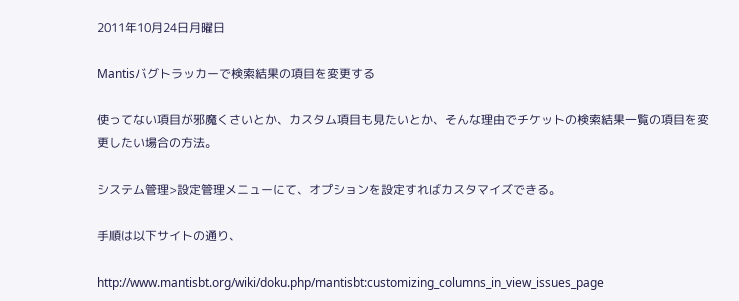2011年10月24日月曜日

Mantisバグトラッカーで検索結果の項目を変更する

使ってない項目が邪魔くさいとか、カスタム項目も見たいとか、そんな理由でチケットの検索結果一覧の項目を変更したい場合の方法。

システム管理>設定管理メニューにて、オプションを設定すればカスタマイズできる。

手順は以下サイトの通り、

http://www.mantisbt.org/wiki/doku.php/mantisbt:customizing_columns_in_view_issues_page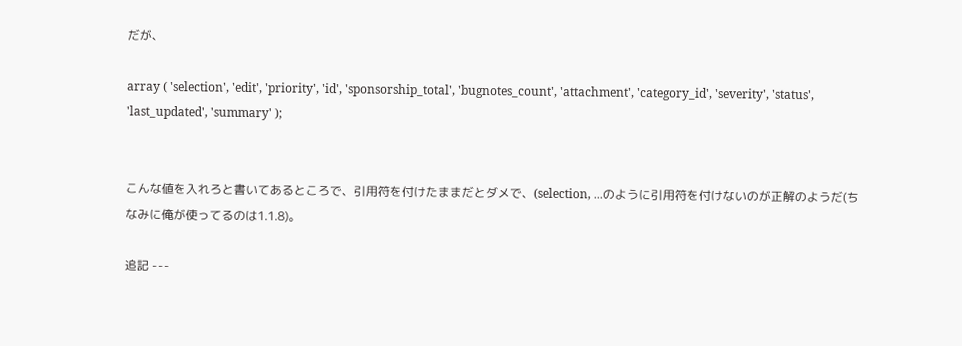だが、

array ( 'selection', 'edit', 'priority', 'id', 'sponsorship_total', 'bugnotes_count', 'attachment', 'category_id', 'severity', 'status', 'last_updated', 'summary' );


こんな値を入れろと書いてあるところで、引用符を付けたままだとダメで、(selection, ...のように引用符を付けないのが正解のようだ(ちなみに俺が使ってるのは1.1.8)。

追記 ---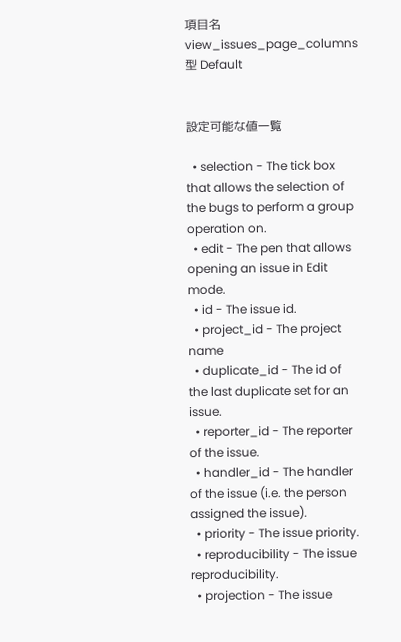項目名 view_issues_page_columns
型 Default


設定可能な値一覧

  • selection - The tick box that allows the selection of the bugs to perform a group operation on.
  • edit - The pen that allows opening an issue in Edit mode.
  • id - The issue id.
  • project_id - The project name
  • duplicate_id - The id of the last duplicate set for an issue.
  • reporter_id - The reporter of the issue.
  • handler_id - The handler of the issue (i.e. the person assigned the issue).
  • priority - The issue priority.
  • reproducibility - The issue reproducibility.
  • projection - The issue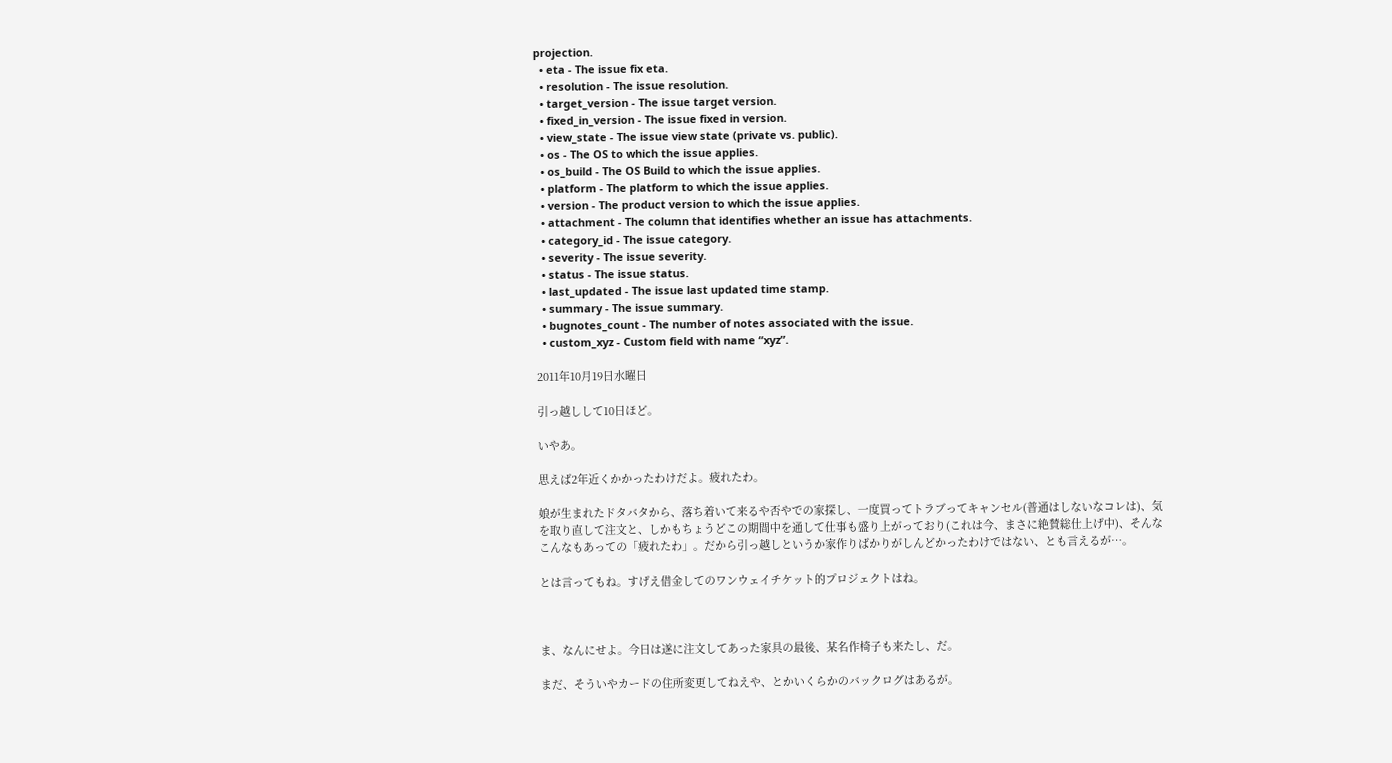projection.
  • eta - The issue fix eta.
  • resolution - The issue resolution.
  • target_version - The issue target version.
  • fixed_in_version - The issue fixed in version.
  • view_state - The issue view state (private vs. public).
  • os - The OS to which the issue applies.
  • os_build - The OS Build to which the issue applies.
  • platform - The platform to which the issue applies.
  • version - The product version to which the issue applies.
  • attachment - The column that identifies whether an issue has attachments.
  • category_id - The issue category.
  • severity - The issue severity.
  • status - The issue status.
  • last_updated - The issue last updated time stamp.
  • summary - The issue summary.
  • bugnotes_count - The number of notes associated with the issue.
  • custom_xyz - Custom field with name “xyz”.

2011年10月19日水曜日

引っ越しして10日ほど。

いやあ。

思えば2年近くかかったわけだよ。疲れたわ。

娘が生まれたドタバタから、落ち着いて来るや否やでの家探し、一度買ってトラブってキャンセル(普通はしないなコレは)、気を取り直して注文と、しかもちょうどこの期間中を通して仕事も盛り上がっており(これは今、まさに絶賛総仕上げ中)、そんなこんなもあっての「疲れたわ」。だから引っ越しというか家作りばかりがしんどかったわけではない、とも言えるが…。

とは言ってもね。すげえ借金してのワンウェイチケット的プロジェクトはね。



ま、なんにせよ。今日は遂に注文してあった家具の最後、某名作椅子も来たし、だ。

まだ、そういやカードの住所変更してねえや、とかいくらかのバックログはあるが。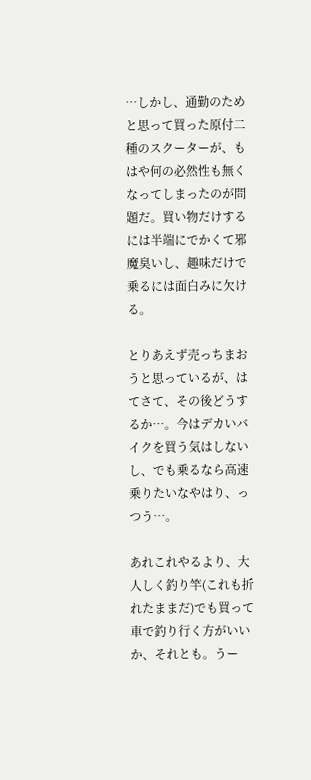…しかし、通勤のためと思って買った原付二種のスクーターが、もはや何の必然性も無くなってしまったのが問題だ。買い物だけするには半端にでかくて邪魔臭いし、趣味だけで乗るには面白みに欠ける。

とりあえず売っちまおうと思っているが、はてさて、その後どうするか…。今はデカいバイクを買う気はしないし、でも乗るなら高速乗りたいなやはり、っつう…。

あれこれやるより、大人しく釣り竿(これも折れたままだ)でも買って車で釣り行く方がいいか、それとも。うー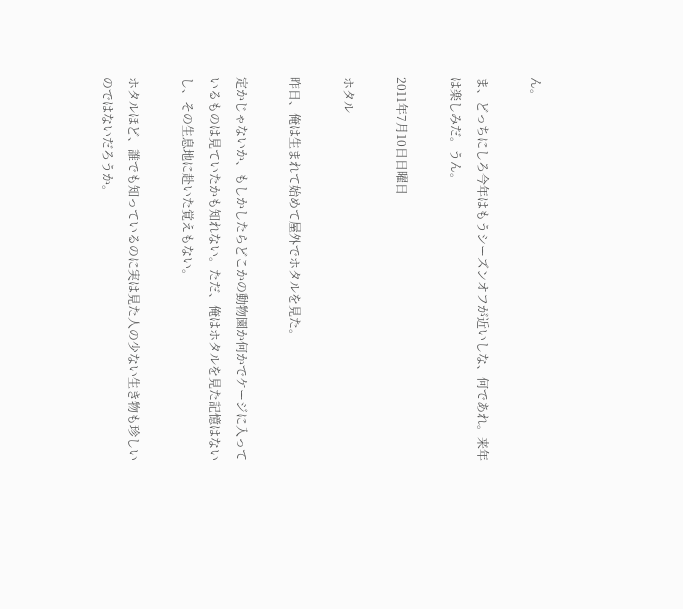ん。

ま、どっちにしろ今年はもうシーズンオフが近いしな、何であれ。来年は楽しみだ。うん。

2011年7月10日日曜日

ホタル

昨日、俺は生まれて始めて屋外でホタルを見た。

定かじゃないか、もしかしたらどこかの動物園か何かでケージに入っているものは見ていたかも知れない。ただ、俺はホタルを見た記憶はないし、その生息地に赴いた覚えもない。

ホタルほど、誰でも知っているのに実は見た人の少ない生き物も珍しいのではないだろうか。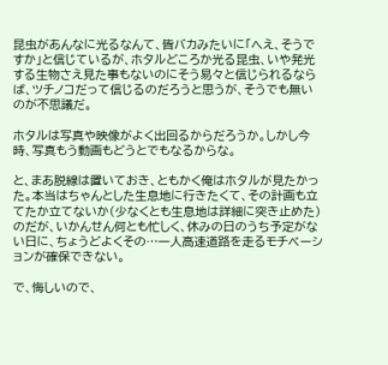昆虫があんなに光るなんて、皆バカみたいに「へえ、そうですか」と信じているが、ホタルどころか光る昆虫、いや発光する生物さえ見た事もないのにそう易々と信じられるならば、ツチノコだって信じるのだろうと思うが、そうでも無いのが不思議だ。

ホタルは写真や映像がよく出回るからだろうか。しかし今時、写真もう動画もどうとでもなるからな。

と、まあ脱線は置いておき、ともかく俺はホタルが見たかった。本当はちゃんとした生息地に行きたくて、その計画も立てたか立てないか(少なくとも生息地は詳細に突き止めた)のだが、いかんせん何とも忙しく、休みの日のうち予定がない日に、ちょうどよくその…一人高速道路を走るモチベーションが確保できない。

で、悔しいので、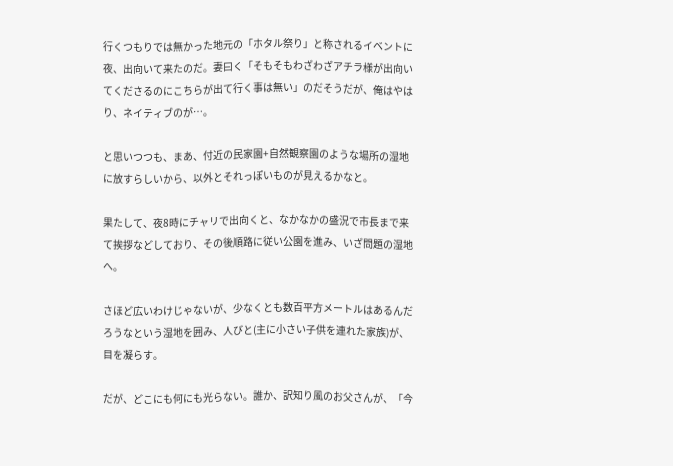行くつもりでは無かった地元の「ホタル祭り」と称されるイベントに夜、出向いて来たのだ。妻曰く「そもそもわざわざアチラ様が出向いてくださるのにこちらが出て行く事は無い」のだそうだが、俺はやはり、ネイティブのが…。

と思いつつも、まあ、付近の民家園+自然観察園のような場所の湿地に放すらしいから、以外とそれっぽいものが見えるかなと。

果たして、夜8時にチャリで出向くと、なかなかの盛況で市長まで来て挨拶などしており、その後順路に従い公園を進み、いざ問題の湿地へ。

さほど広いわけじゃないが、少なくとも数百平方メートルはあるんだろうなという湿地を囲み、人びと(主に小さい子供を連れた家族)が、目を凝らす。

だが、どこにも何にも光らない。誰か、訳知り風のお父さんが、「今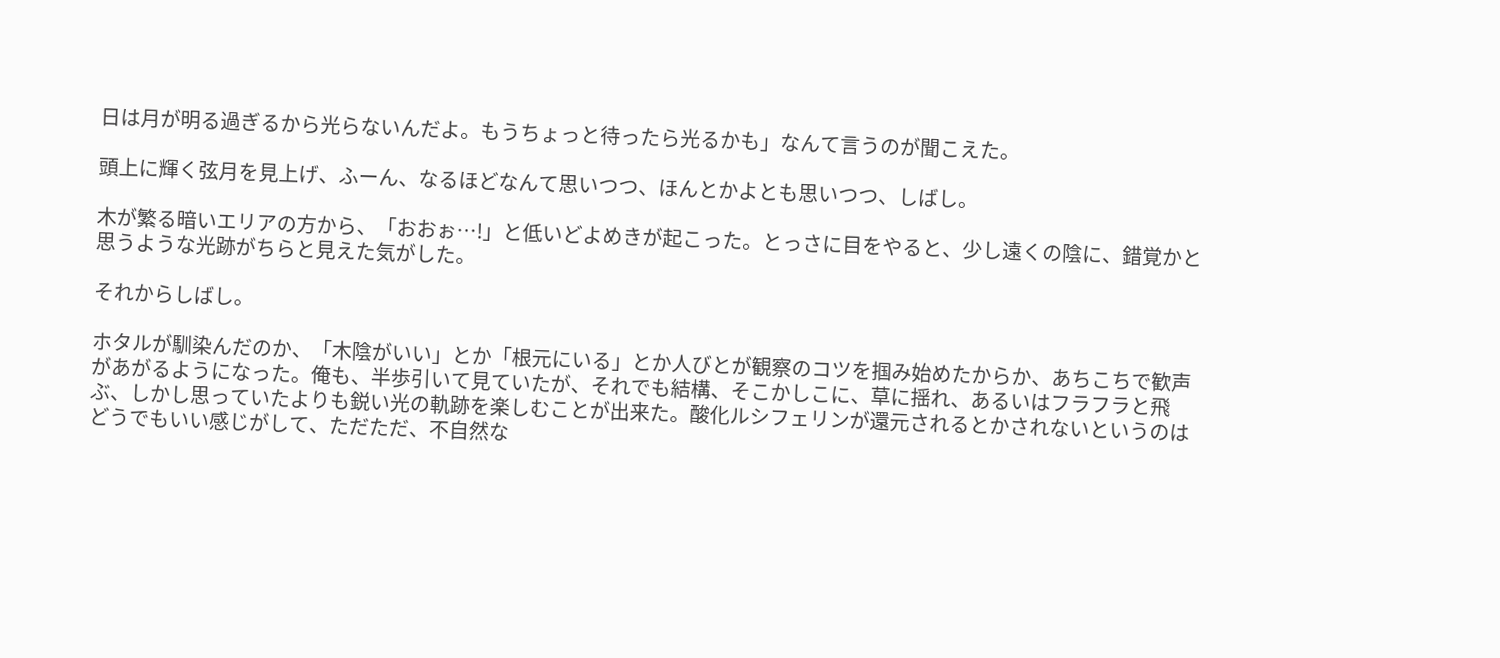日は月が明る過ぎるから光らないんだよ。もうちょっと待ったら光るかも」なんて言うのが聞こえた。

頭上に輝く弦月を見上げ、ふーん、なるほどなんて思いつつ、ほんとかよとも思いつつ、しばし。

木が繁る暗いエリアの方から、「おおぉ…!」と低いどよめきが起こった。とっさに目をやると、少し遠くの陰に、錯覚かと思うような光跡がちらと見えた気がした。

それからしばし。

ホタルが馴染んだのか、「木陰がいい」とか「根元にいる」とか人びとが観察のコツを掴み始めたからか、あちこちで歓声があがるようになった。俺も、半歩引いて見ていたが、それでも結構、そこかしこに、草に揺れ、あるいはフラフラと飛ぶ、しかし思っていたよりも鋭い光の軌跡を楽しむことが出来た。酸化ルシフェリンが還元されるとかされないというのはどうでもいい感じがして、ただただ、不自然な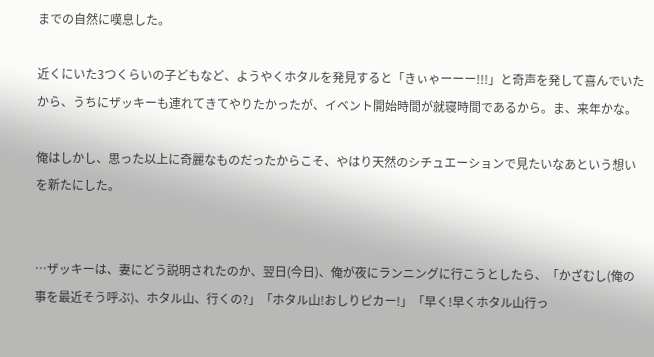までの自然に嘆息した。

近くにいた3つくらいの子どもなど、ようやくホタルを発見すると「きぃゃーーー!!!」と奇声を発して喜んでいたから、うちにザッキーも連れてきてやりたかったが、イベント開始時間が就寝時間であるから。ま、来年かな。

俺はしかし、思った以上に奇麗なものだったからこそ、やはり天然のシチュエーションで見たいなあという想いを新たにした。


…ザッキーは、妻にどう説明されたのか、翌日(今日)、俺が夜にランニングに行こうとしたら、「かざむし(俺の事を最近そう呼ぶ)、ホタル山、行くの?」「ホタル山!おしりピカー!」「早く!早くホタル山行っ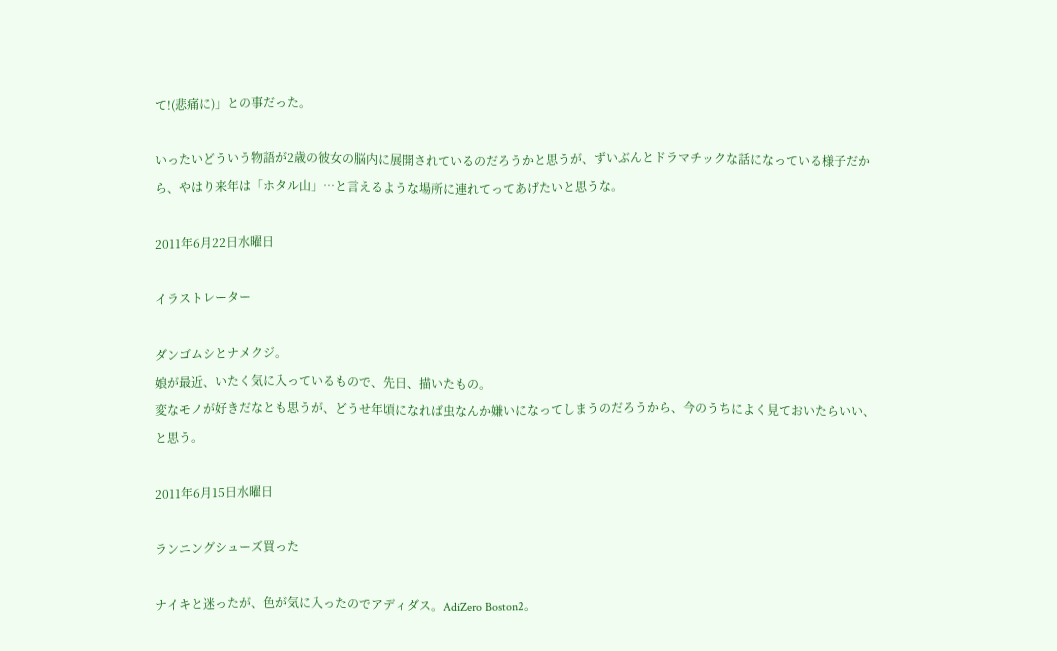て!(悲痛に)」との事だった。

いったいどういう物語が2歳の彼女の脳内に展開されているのだろうかと思うが、ずいぶんとドラマチックな話になっている様子だから、やはり来年は「ホタル山」…と言えるような場所に連れてってあげたいと思うな。

2011年6月22日水曜日

イラストレーター

ダンゴムシとナメクジ。
娘が最近、いたく気に入っているもので、先日、描いたもの。
変なモノが好きだなとも思うが、どうせ年頃になれば虫なんか嫌いになってしまうのだろうから、今のうちによく見ておいたらいい、と思う。

2011年6月15日水曜日

ランニングシューズ買った

ナイキと迷ったが、色が気に入ったのでアディダス。AdiZero Boston2。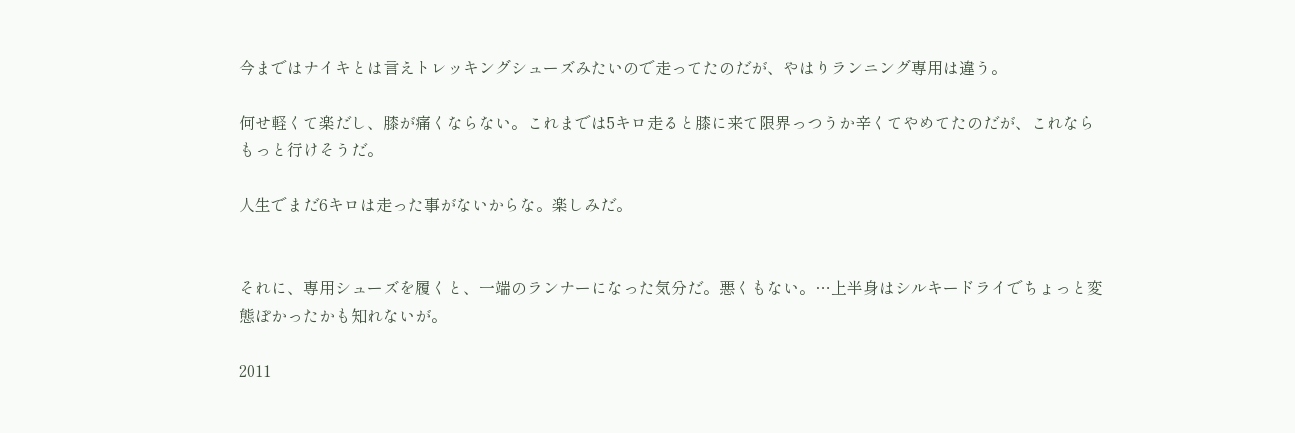今まではナイキとは言えトレッキングシューズみたいので走ってたのだが、やはりランニング専用は違う。

何せ軽くて楽だし、膝が痛くならない。これまでは5キロ走ると膝に来て限界っつうか辛くてやめてたのだが、これならもっと行けそうだ。

人生でまだ6キロは走った事がないからな。楽しみだ。


それに、専用シューズを履くと、一端のランナーになった気分だ。悪くもない。…上半身はシルキードライでちょっと変態ぽかったかも知れないが。

2011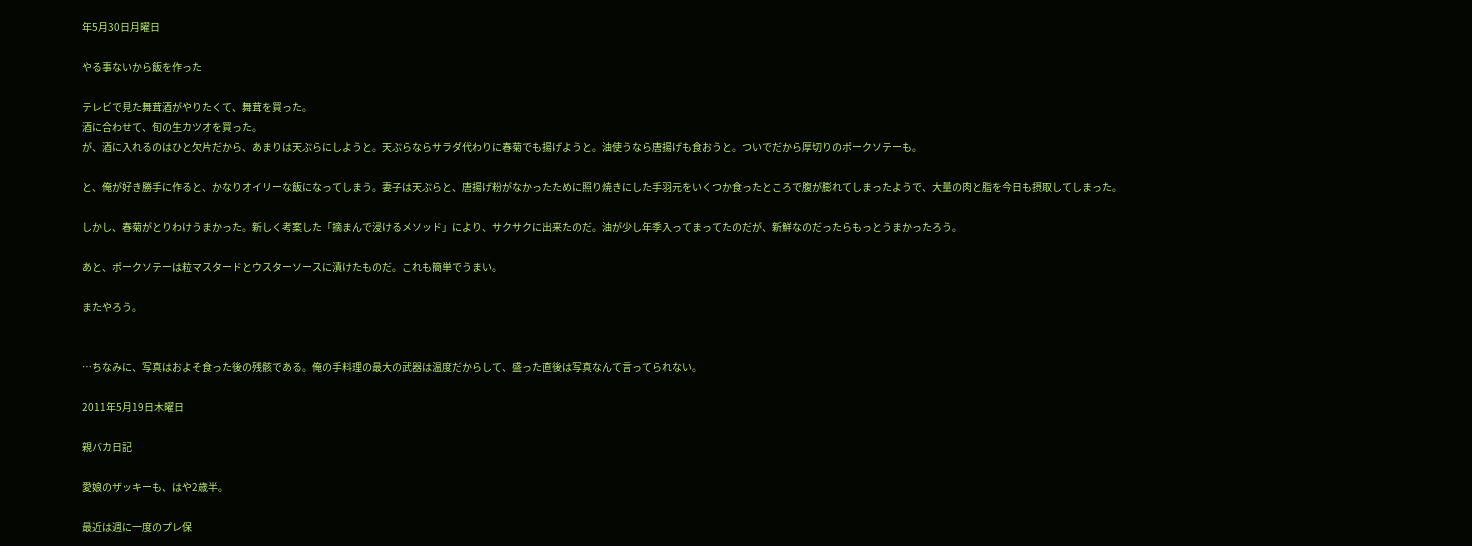年5月30日月曜日

やる事ないから飯を作った

テレビで見た舞茸酒がやりたくて、舞茸を買った。
酒に合わせて、旬の生カツオを買った。
が、酒に入れるのはひと欠片だから、あまりは天ぷらにしようと。天ぷらならサラダ代わりに春菊でも揚げようと。油使うなら唐揚げも食おうと。ついでだから厚切りのポークソテーも。

と、俺が好き勝手に作ると、かなりオイリーな飯になってしまう。妻子は天ぷらと、唐揚げ粉がなかったために照り焼きにした手羽元をいくつか食ったところで腹が膨れてしまったようで、大量の肉と脂を今日も摂取してしまった。

しかし、春菊がとりわけうまかった。新しく考案した「摘まんで浸けるメソッド」により、サクサクに出来たのだ。油が少し年季入ってまってたのだが、新鮮なのだったらもっとうまかったろう。

あと、ポークソテーは粒マスタードとウスターソースに漬けたものだ。これも簡単でうまい。

またやろう。


…ちなみに、写真はおよそ食った後の残骸である。俺の手料理の最大の武器は温度だからして、盛った直後は写真なんて言ってられない。

2011年5月19日木曜日

親バカ日記

愛娘のザッキーも、はや2歳半。

最近は週に一度のプレ保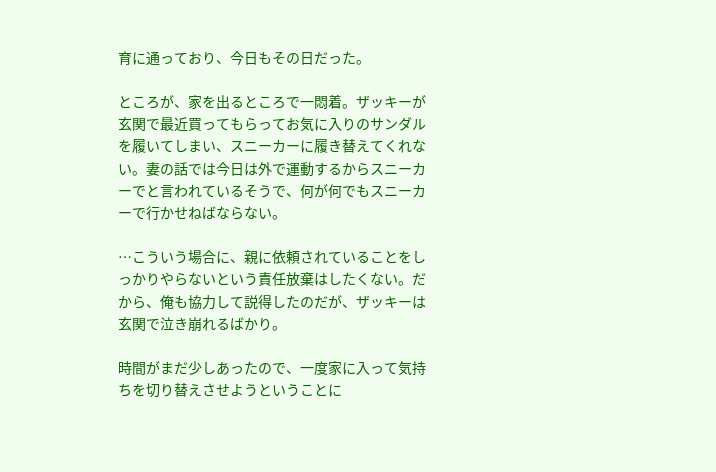育に通っており、今日もその日だった。

ところが、家を出るところで一悶着。ザッキーが玄関で最近買ってもらってお気に入りのサンダルを履いてしまい、スニーカーに履き替えてくれない。妻の話では今日は外で運動するからスニーカーでと言われているそうで、何が何でもスニーカーで行かせねばならない。

…こういう場合に、親に依頼されていることをしっかりやらないという責任放棄はしたくない。だから、俺も協力して説得したのだが、ザッキーは玄関で泣き崩れるばかり。

時間がまだ少しあったので、一度家に入って気持ちを切り替えさせようということに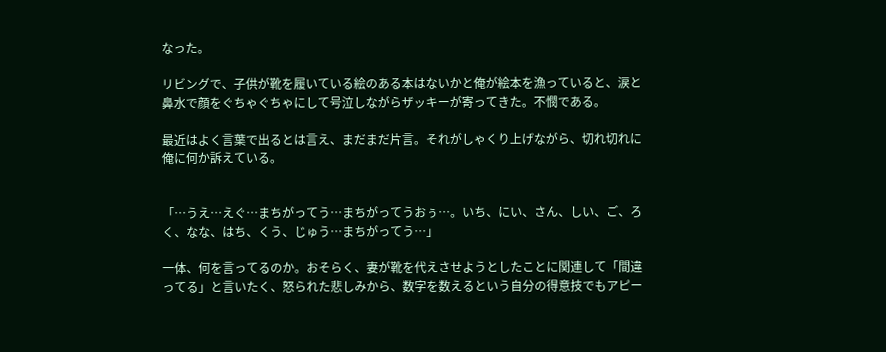なった。

リビングで、子供が靴を履いている絵のある本はないかと俺が絵本を漁っていると、涙と鼻水で顔をぐちゃぐちゃにして号泣しながらザッキーが寄ってきた。不憫である。

最近はよく言葉で出るとは言え、まだまだ片言。それがしゃくり上げながら、切れ切れに俺に何か訴えている。


「…うえ…えぐ…まちがってう…まちがってうおぅ…。いち、にい、さん、しい、ご、ろく、なな、はち、くう、じゅう…まちがってう…」

一体、何を言ってるのか。おそらく、妻が靴を代えさせようとしたことに関連して「間違ってる」と言いたく、怒られた悲しみから、数字を数えるという自分の得意技でもアピー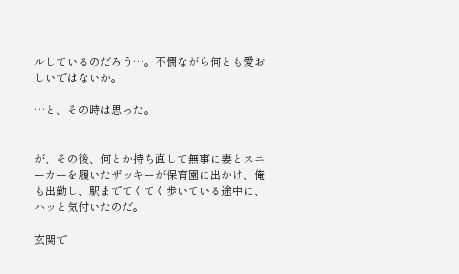ルしているのだろう…。不憫ながら何とも愛おしいではないか。

…と、その時は思った。


が、その後、何とか持ち直して無事に妻とスニーカーを履いたザッキーが保育園に出かけ、俺も出勤し、駅までてくてく歩いている途中に、ハッと気付いたのだ。

玄関で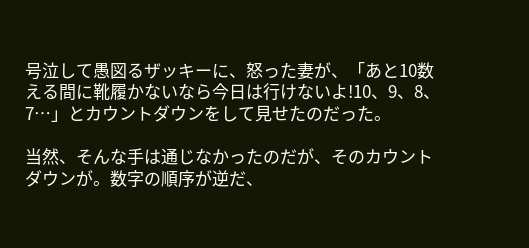号泣して愚図るザッキーに、怒った妻が、「あと10数える間に靴履かないなら今日は行けないよ!10、9、8、7…」とカウントダウンをして見せたのだった。

当然、そんな手は通じなかったのだが、そのカウントダウンが。数字の順序が逆だ、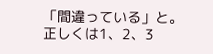「間違っている」と。正しくは1、2、3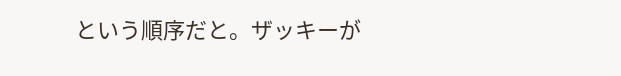という順序だと。ザッキーが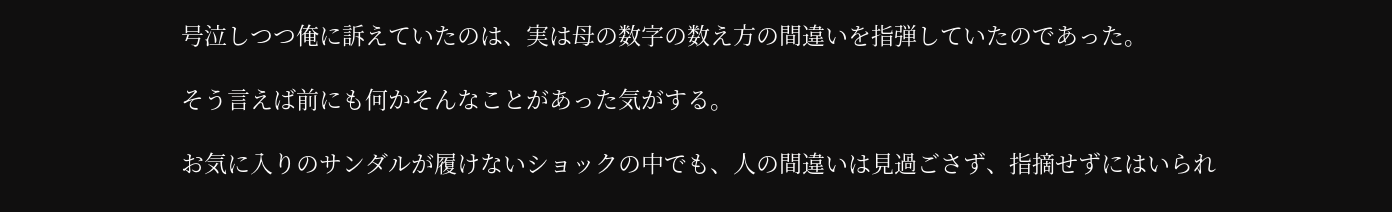号泣しつつ俺に訴えていたのは、実は母の数字の数え方の間違いを指弾していたのであった。

そう言えば前にも何かそんなことがあった気がする。

お気に入りのサンダルが履けないショックの中でも、人の間違いは見過ごさず、指摘せずにはいられ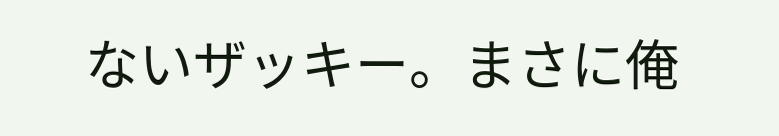ないザッキー。まさに俺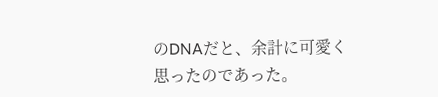のDNAだと、余計に可愛く思ったのであった。